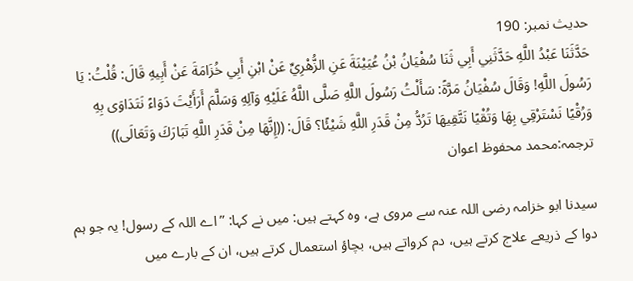حدیث نمبر: 190
حَدَّثَنَا عَبْدُ اللَّهِ حَدَّثَنِي أَبِي ثَنَا سُفْيَانُ بْنُ عُيَيْنَةَ عَنِ الزُّهْرِيِّ عَنْ ابْنِ أَبِي خُزَامَةَ عَنْ أَبِيهِ قَالَ: قُلْتُ: يَا رَسُولَ اللَّهِ! وَقَالَ سُفْيَانُ مَرَّةً: سَأَلْتُ رَسُولَ اللَّهِ صَلَّى اللَّهُ عَلَيْهِ وَآلِهِ وَسَلَّمَ أَرَأَيْتَ دَوَاءً نَتَدَاوَى بِهِ وَرُقْيًا نَسْتَرْقِي بِهَا وَتُقْيًا نَتَّقِيهَا تَرُدُّ مِنْ قَدَرِ اللَّهِ شَيْئًا؟ قَالَ: ((إِنَّهَا مِنْ قَدَرِ اللَّهِ تَبَارَكَ وَتَعَالَى))
ترجمہ:محمد محفوظ اعوان

سیدنا ابو خزامہ رضی اللہ عنہ سے مروی ہے، وہ کہتے ہیں: میں نے کہا: ”اے اللہ کے رسول! یہ جو ہم دوا کے ذریعے علاج کرتے ہیں، دم کرواتے ہیں، بچاؤ استعمال کرتے ہیں، ان کے بارے میں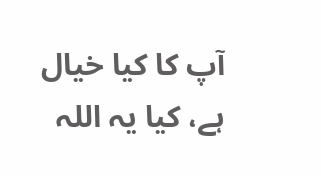آپ کا کیا خیال ہے، کیا یہ اللہ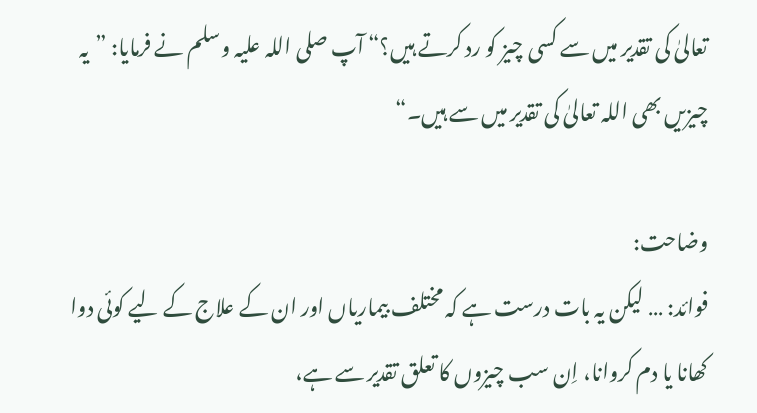تعالیٰ کی تقدیر میں سے کسی چیز کو رد کرتے ہیں؟“ آپ صلی اللہ علیہ وسلم نے فرمایا: ”یہ چیزیں بھی اللہ تعالیٰ کی تقدیر میں سے ہیں۔“

وضاحت:
فوائد: … لیکن یہ بات درست ہے کہ مختلف بیماریاں اور ان کے علاج کے لیے کوئی دوا کھانا یا دم کروانا، اِن سب چیزوں کا تعلق تقدیر سے ہے،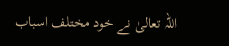اللہ تعالیٰ نے خود مختلف اسباب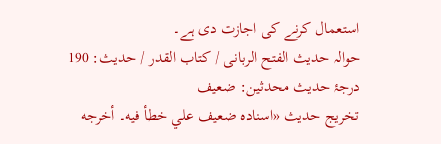استعمال کرنے کی اجازت دی ہے۔
حوالہ حدیث الفتح الربانی / كتاب القدر / حدیث: 190
درجۂ حدیث محدثین: ضعیف
تخریج حدیث «اسناده ضعيف علي خطأ فيه۔ أخرجه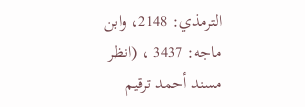الترمذي: 2148، وابن ماجه: 3437 ، (انظر مسند أحمد ترقيم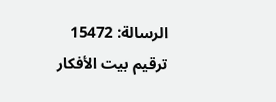الرسالة: 15472 ترقیم بيت الأفكار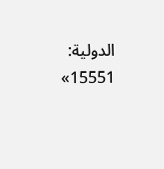الدولية: 15551»